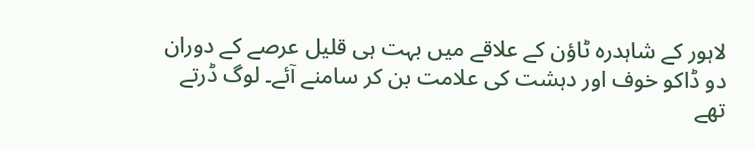لاہور کے شاہدرہ ٹاؤن کے علاقے میں بہت ہی قلیل عرصے کے دوران دو ڈاکو خوف اور دہشت کی علامت بن کر سامنے آئے۔ لوگ ڈرتے تھے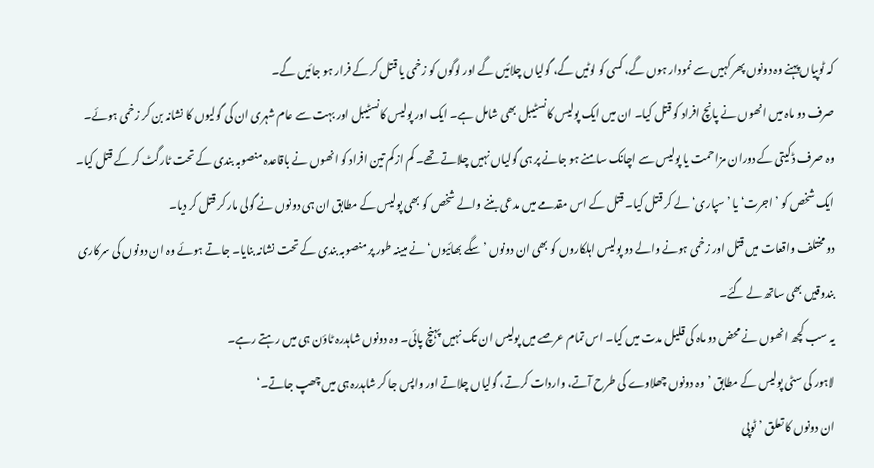کہ ٹوپیاں پہنے وہ دونوں پھر کہیں سے نمودار ہوں گے، کسی کو لوٹیں گے، گولیاں چلائیں گے اور لوگوں کو زخمی یا قتل کر کے فرار ہو جائیں گے۔
صرف دو ماہ میں انھوں نے پانچ افراد کو قتل کیا۔ ان میں ایک پولیس کانسٹیبل بھی شامل ہے۔ ایک اور پولیس کانسٹیبل اور بہت سے عام شہری ان کی گولیوں کا نشانہ بن کر زخمی ہوئے۔
وہ صرف ڈکیتی کے دوران مزاحمت یا پولیس سے اچانک سامنے ہو جانے پر ہی گولیاں نہیں چلاتے تھے۔ کم از کم تین افراد کو انھوں نے باقاعدہ منصوبہ بندی کے تحت ٹارگٹ کر کے قتل کیا۔
ایک شخص کو ’اجرت‘ یا ’سپاری‘ لے کر قتل کیا۔ قتل کے اس مقدمے میں مدعی بننے والے شخص کو بھی پولیس کے مطابق ان ہی دونوں نے گولی مار کر قتل کر دیا۔
دو مختلف واقعات میں قتل اور زخمی ہونے والے دو پولیس اہلکاروں کو بھی ان دونوں ’سگے بھائیوں‘ نے مبینہ طور پر منصوبہ بندی کے تحت نشانہ بنایا۔ جاتے ہوئے وہ ان دونوں کی سرکاری بندوقیں بھی ساتھ لے گئے۔
یہ سب کچھ انھوں نے محض دو ماہ کی قلیل مدت میں کیا۔ اس تمام عرصے میں پولیس ان تک نہیں پہنچ پائی۔ وہ دونوں شاہدرہ ٹاؤن ہی میں رہتے رہے۔
لاہور کی سٹی پولیس کے مطابق ’وہ دونوں چھلاوے کی طرح آتے، واردات کرتے، گولیاں چلاتے اور واپس جا کر شاہدرہ ہی میں چھپ جاتے۔‘
ان دونوں کا تعلق ’ٹوپی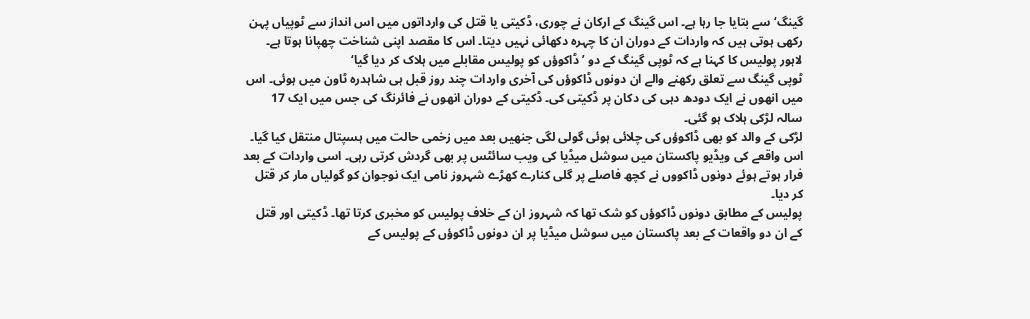گینگ‘ سے بتایا جا رہا ہے۔ اس گینگ کے ارکان نے چوری، ڈکیتی یا قتل کی وارداتوں میں اس انداز سے ٹوپیاں پہن رکھی ہوتی ہیں کہ واردات کے دوران ان کا چہرہ دکھائی نہیں دیتا۔ اس کا مقصد اپنی شناخت چھپانا ہوتا ہے۔
لاہور پولیس کا کہنا ہے کہ ٹوپی گینگ کے دو ’ڈاکوؤں کو پولیس مقابلے میں ہلاک کر دیا گیا‘
ٹوپی گینگ سے تعلق رکھنے والے ان دونوں ڈاکوؤں کی آخری واردات چند روز قبل ہی شاہدرہ ٹاون میں ہوئی۔ اس میں انھوں نے ایک دودھ دہی کی دکان پر ڈکیتی کی۔ ڈکیتی کے دوران انھوں نے فائرنگ کی جس میں ایک 17 سالہ لڑکی ہلاک ہو گئی۔
لڑکی کے والد کو بھی ڈاکوؤں کی چلائی ہوئی گولی لگی جنھیں بعد میں زخمی حالت میں ہسپتال منتقل کیا گیا۔
اس واقعے کی ویڈیو پاکستان میں سوشل میڈیا کی ویب سائٹس پر بھی گردش کرتی رہی۔ اسی واردات کے بعد فرار ہوتے ہوئے دونوں ڈاکووں نے کچھ فاصلے پر گلی کنارے کھڑے شہروز نامی ایک نوجوان کو گولیاں مار کر قتل کر دیا۔
پولیس کے مطابق دونوں ڈاکوؤں کو شک تھا کہ شہروز ان کے خلاف پولیس کو مخبری کرتا تھا۔ ڈکیتی اور قتل کے ان دو واقعات کے بعد پاکستان میں سوشل میڈیا پر ان دونوں ڈاکوؤں کے پولیس کے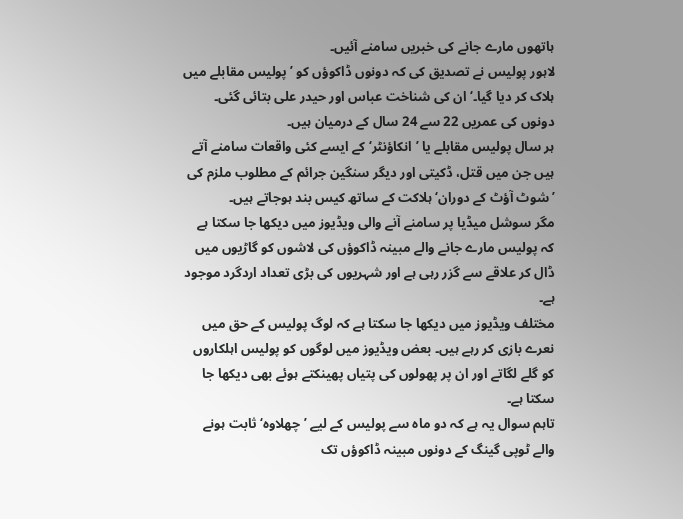ہاتھوں مارے جانے کی خبریں سامنے آئیں۔
لاہور پولیس نے تصدیق کی کہ دونوں ڈاکوؤں کو ’پولیس مقابلے میں ہلاک کر دیا گیا۔‘ ان کی شناخت عباس اور حیدر علی بتائی گئی۔ دونوں کی عمریں 22 سے 24 سال کے درمیان ہیں۔
ہر سال پولیس مقابلے یا ’انکاؤنٹر‘ کے ایسے کئی واقعات سامنے آتے ہیں جن میں قتل، ڈکیتی اور دیگر سنگین جرائم کے مطلوب ملزم کی ’شوٹ آؤٹ کے دوران‘ ہلاکت کے ساتھ کیس بند ہوجاتے ہیں۔
مگر سوشل میڈیا پر سامنے آنے والی ویڈیوز میں دیکھا جا سکتا ہے کہ پولیس مارے جانے والے مبینہ ڈاکوؤں کی لاشوں کو گاڑیوں میں ڈال کر علاقے سے گزر رہی ہے اور شہریوں کی بڑی تعداد اردگرد موجود ہے۔
مختلف ویڈیوز میں دیکھا جا سکتا ہے کہ لوگ پولیس کے حق میں نعرے بازی کر رہے ہیں۔ بعض ویڈیوز میں لوگوں کو پولیس اہلکاروں کو گلے لگاتے اور ان پر پھولوں کی پتیاں پھینکتے ہوئے بھی دیکھا جا سکتا ہے۔
تاہم سوال یہ ہے کہ دو ماہ سے پولیس کے لیے ’چھلاوہ‘ ثابت ہونے والے ٹوپی گینگ کے دونوں مبینہ ڈاکوؤں تک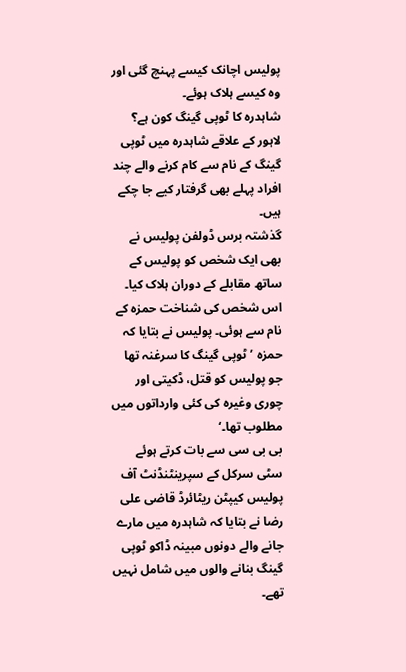پولیس اچانک کیسے پہنچ گئی اور وہ کیسے ہلاک ہوئے۔
شاہدرہ کا ٹوپی گینگ کون ہے؟
لاہور کے علاقے شاہدرہ میں ٹوپی گینگ کے نام سے کام کرنے والے چند افراد پہلے بھی گرفتار کیے جا چکے ہیں۔
گذشتہ برس ڈولفن پولیس نے بھی ایک شخص کو پولیس کے ساتھ مقابلے کے دوران ہلاک کیا۔ اس شخص کی شناخت حمزہ کے نام سے ہوئی۔ پولیس نے بتایا کہ حمزہ ’ٹوپی گینگ کا سرغنہ تھا جو پولیس کو قتل، ڈکیتی اور چوری وغیرہ کی کئی وارداتوں میں مطلوب تھا۔‘
بی بی سی سے بات کرتے ہوئے سٹی سرکل کے سپرینٹنڈنٹ آف پولیس کیپٹن ریٹائرڈ قاضی علی رضا نے بتایا کہ شاہدرہ میں مارے جانے والے دونوں مبینہ ڈاکو ٹوپی گینگ بنانے والوں میں شامل نہیں تھے۔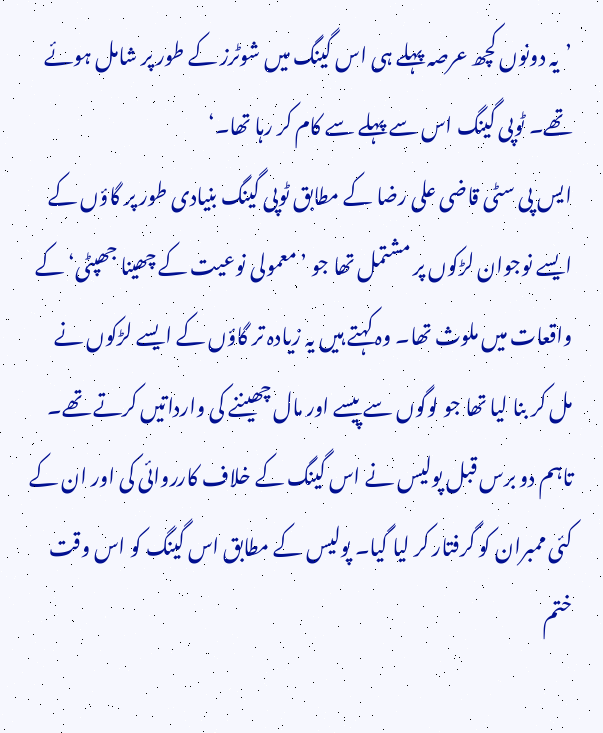’یہ دونوں کچھ عرصہ پہلے ہی اس گینگ میں شوٹرز کے طور پر شامل ہوئے تھے۔ ٹوپی گینگ اس سے پہلے سے کام کر رہا تھا۔‘
ایس پی سٹی قاضی علی رضا کے مطابق ٹوپی گینگ بنیادی طور پر گاؤں کے ایسے نوجوان لڑکوں پر مشتمل تھا جو ’معمولی نوعیت کے چھینا جھپٹی‘ کے واقعات میں ملوث تھا۔ وہ کہتے ہیں یہ زیادہ تر گاؤں کے ایسے لڑکوں نے مل کر بنا لیا تھا جو لوگوں سے پیسے اور مال چھیننے کی وارداتیں کرتے تھے۔
تاہم دو برس قبل پولیس نے اس گینگ کے خلاف کارروائی کی اور ان کے کئی ممبران کو گرفتار کر لیا گیا۔ پولیس کے مطابق اس گینگ کو اس وقت ختم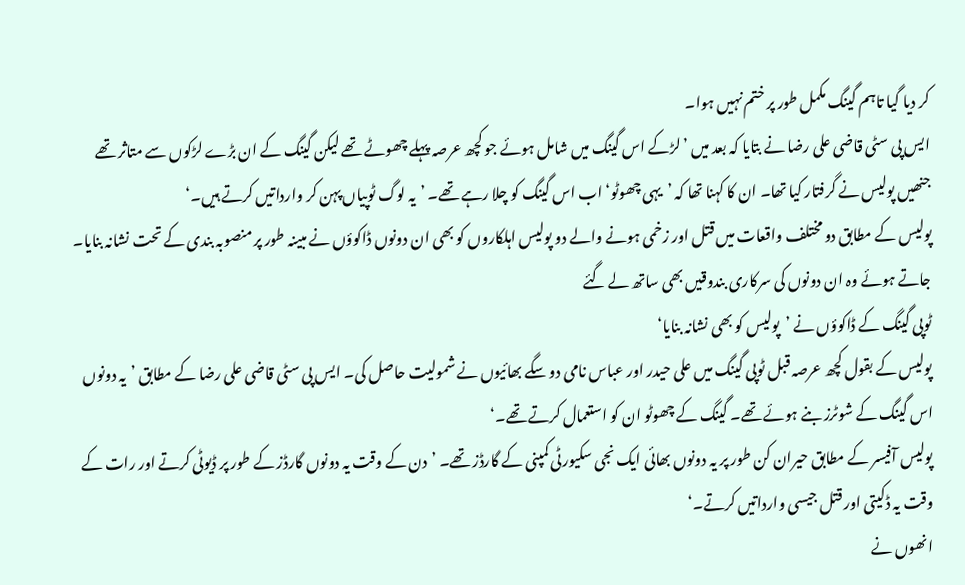کر دیا گیا تاہم گینگ مکمل طور پر ختم نہیں ہوا۔
ایس پی سٹی قاضی علی رضا نے بتایا کہ بعد میں ’لڑکے اس گینگ میں شامل ہوئے جو کچھ عرصہ پہلے چھوٹے تھے لیکن گینگ کے ان بڑے لڑکوں سے متاثر تھے جنھیں پولیس نے گرفتار کیا تھا۔ ان کا کہنا تھا کہ ’یہی چھوٹو‘ اب اس گینگ کو چلا رہے تھے۔ ’یہ لوگ ٹوپیاں پہن کر وارداتیں کرتے ہیں۔‘
پولیس کے مطابق دو مختلف واقعات میں قتل اور زخمی ہونے والے دو پولیس اہلکاروں کو بھی ان دونوں ڈاکوؤں نے مبینہ طور پر منصوبہ بندی کے تحت نشانہ بنایا۔ جاتے ہوئے وہ ان دونوں کی سرکاری بندوقیں بھی ساتھ لے گئے
ٹوپی گینگ کے ڈاکوؤں نے ’پولیس کو بھی نشانہ بنایا‘
پولیس کے بقول کچھ عرصہ قبل ٹوپی گینگ میں علی حیدر اور عباس نامی دو سگے بھائیوں نے شمولیت حاصل کی۔ ایس پی سٹی قاضی علی رضا کے مطابق ’یہ دونوں اس گینگ کے شوٹرز بنے ہوئے تھے۔ گینگ کے چھوٹو ان کو استعمال کرتے تھے۔‘
پولیس آفیسر کے مطابق حیران کن طور پر یہ دونوں بھائی ایک نجی سکیورٹی کمپنی کے گارڈز تھے۔ ’دن کے وقت یہ دونوں گارڈز کے طور پر ڈیوٹی کرتے اور رات کے وقت یہ ڈکیتی اور قتل جیسی وارداتیں کرتے۔‘
انھوں نے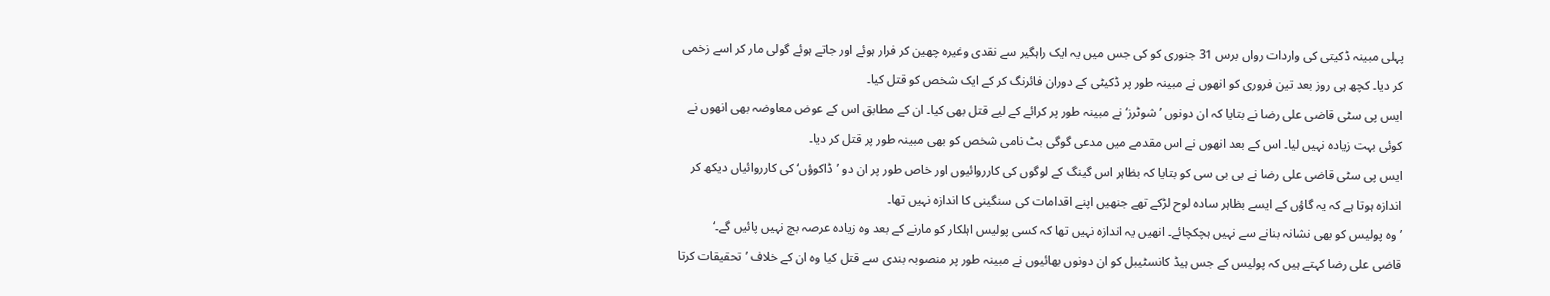پہلی مبینہ ڈکیتی کی واردات رواں برس 31 جنوری کو کی جس میں یہ ایک راہگیر سے نقدی وغیرہ چھین کر فرار ہوئے اور جاتے ہوئے گولی مار کر اسے زخمی کر دیا۔ کچھ ہی روز بعد تین فروری کو انھوں نے مبینہ طور پر ڈکیٹی کے دوران فائرنگ کر کے ایک شخص کو قتل کیا۔
ایس پی سٹی قاضی علی رضا نے بتایا کہ ان دونوں ’شوٹرز‘ نے مبینہ طور پر کرائے کے لیے قتل بھی کیا۔ ان کے مطابق اس کے عوض معاوضہ بھی انھوں نے کوئی بہت زیادہ نہیں لیا۔ اس کے بعد انھوں نے اس مقدمے میں مدعی گوگی بٹ نامی شخص کو بھی مبینہ طور پر قتل کر دیا۔
ایس پی سٹی قاضی علی رضا نے بی بی سی کو بتایا کہ بظاہر اس گینگ کے لوگوں کی کارروائیوں اور خاص طور پر ان دو ’ڈاکوؤں‘ کی کارروائیاں دیکھ کر اندازہ ہوتا ہے کہ یہ گاؤں کے ایسے بظاہر سادہ لوح لڑکے تھے جنھیں اپنے اقدامات کی سنگینی کا اندازہ نہیں تھا۔
’وہ پولیس کو بھی نشانہ بنانے سے نہیں ہچکچائے۔ انھیں یہ اندازہ نہیں تھا کہ کسی پولیس اہلکار کو مارنے کے بعد وہ زیادہ عرصہ بچ نہیں پائیں گے۔‘
قاضی علی رضا کہتے ہیں کہ پولیس کے جس ہیڈ کانسٹیبل کو ان دونوں بھائیوں نے مبینہ طور پر منصوبہ بندی سے قتل کیا وہ ان کے خلاف ’تحقیقات کرتا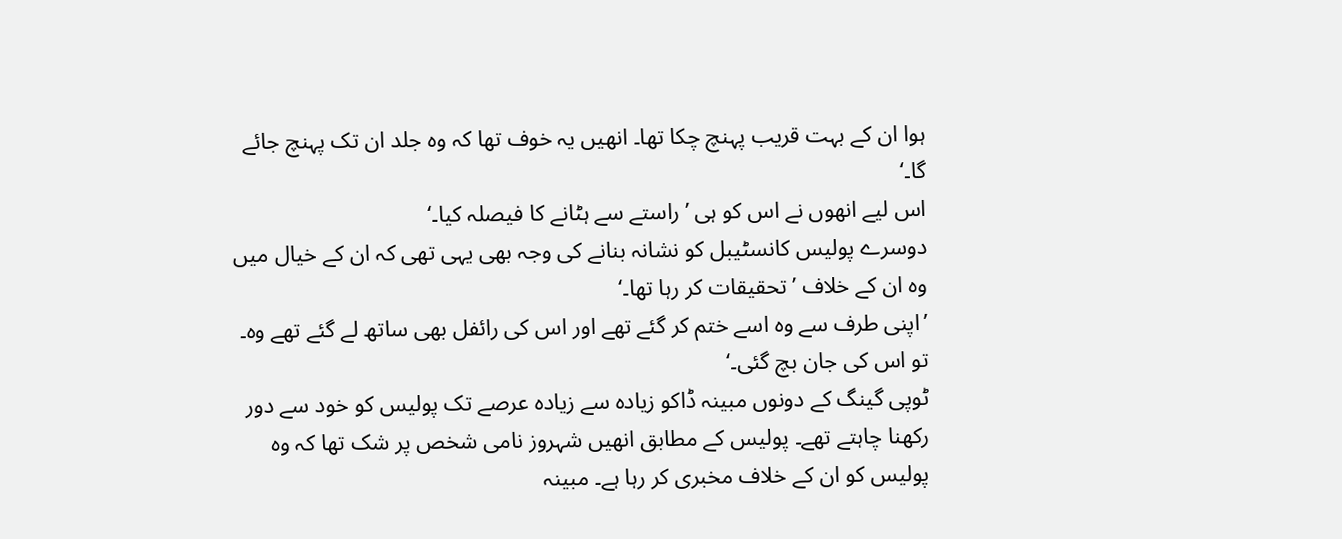ہوا ان کے بہت قریب پہنچ چکا تھا۔ انھیں یہ خوف تھا کہ وہ جلد ان تک پہنچ جائے گا۔‘
اس لیے انھوں نے اس کو ہی ’راستے سے ہٹانے کا فیصلہ کیا۔‘
دوسرے پولیس کانسٹیبل کو نشانہ بنانے کی وجہ بھی یہی تھی کہ ان کے خیال میں وہ ان کے خلاف ’تحقیقات کر رہا تھا۔‘
’اپنی طرف سے وہ اسے ختم کر گئے تھے اور اس کی رائفل بھی ساتھ لے گئے تھے وہ۔ تو اس کی جان بچ گئی۔‘
ٹوپی گینگ کے دونوں مبینہ ڈاکو زیادہ سے زیادہ عرصے تک پولیس کو خود سے دور رکھنا چاہتے تھے۔ پولیس کے مطابق انھیں شہروز نامی شخص پر شک تھا کہ وہ پولیس کو ان کے خلاف مخبری کر رہا ہے۔ مبینہ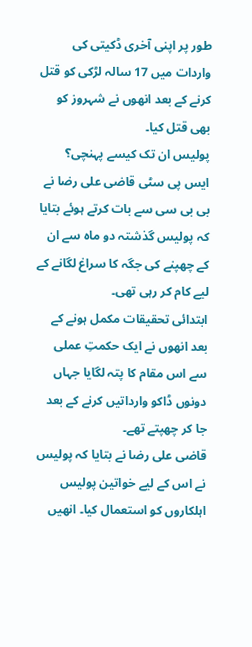طور پر اپنی آخری ڈکیتی کی واردات میں 17 سالہ لڑکی کو قتل کرنے کے بعد انھوں نے شہروز کو بھی قتل کیا۔
پولیس ان تک کیسے پہنچی؟
ایس پی سٹی قاضی علی رضا نے بی بی سی سے بات کرتے ہوئے بتایا کہ پولیس گذشتہ دو ماہ سے ان کے چھپنے کی جگہ کا سراغ لگانے کے لیے کام کر رہی تھی۔
ابتدائی تحقیقات مکمل ہونے کے بعد انھوں نے ایک حکمتِ عملی سے اس مقام کا پتہ لگایا جہاں دونوں ڈاکو وارداتیں کرنے کے بعد جا کر چھپتے تھے۔
قاضی علی رضا نے بتایا کہ پولیس نے اس کے لیے خواتین پولیس اہلکاروں کو استعمال کیا۔ انھیں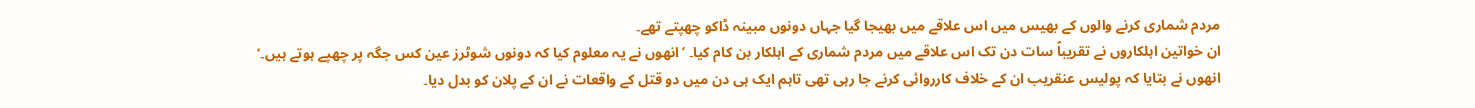مردم شماری کرنے والوں کے بھیس میں اس علاقے میں بھیجا گیا جہاں دونوں مبینہ ڈاکو چھپتے تھے۔
ان خواتین اہلکاروں نے تقریباً سات دن تک اس علاقے میں مردم شماری کے اہلکار بن کام کیا۔ ’انھوں نے یہ معلوم کیا کہ دونوں شوٹرز عین کس جگہ پر چھپے ہوتے ہیں۔‘
انھوں نے بتایا کہ پولیس عنقریب ان کے خلاف کارروائی کرنے جا رہی تھی تاہم ایک ہی دن میں دو قتل کے واقعات نے ان کے پلان کو بدل دیا۔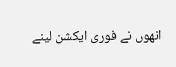انھوں نے فوری ایکشن لینے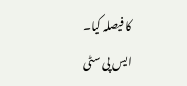کا فیصلہ کیا۔
ایس پی سٹی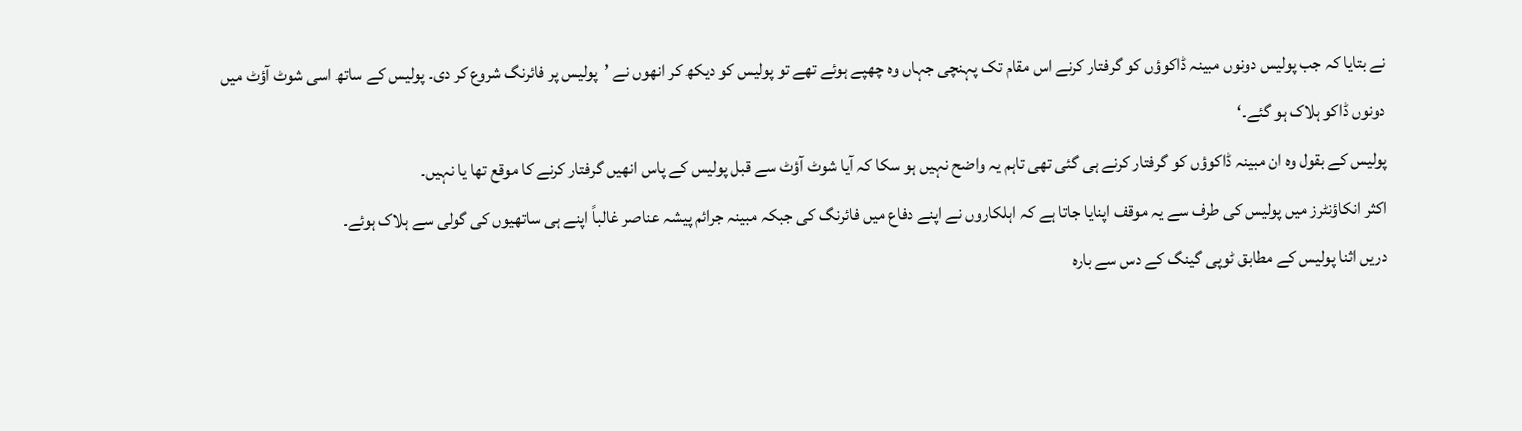نے بتایا کہ جب پولیس دونوں مبینہ ڈاکوؤں کو گرفتار کرنے اس مقام تک پہنچی جہاں وہ چھپے ہوئے تھے تو پولیس کو دیکھ کر انھوں نے ’پولیس پر فائرنگ شروع کر دی۔ پولیس کے ساتھ اسی شوٹ آؤٹ میں دونوں ڈاکو ہلاک ہو گئے۔‘
پولیس کے بقول وہ ان مبینہ ڈاکوؤں کو گرفتار کرنے ہی گئی تھی تاہم یہ واضح نہیں ہو سکا کہ آیا شوٹ آؤٹ سے قبل پولیس کے پاس انھیں گرفتار کرنے کا موقع تھا یا نہیں۔
اکثر انکاؤنٹرز میں پولیس کی طرف سے یہ موقف اپنایا جاتا ہے کہ اہلکاروں نے اپنے دفاع میں فائرنگ کی جبکہ مبینہ جرائم پیشہ عناصر غالباً اپنے ہی ساتھیوں کی گولی سے ہلاک ہوئے۔
دریں اثنا پولیس کے مطابق ٹوپی گینگ کے دس سے بارہ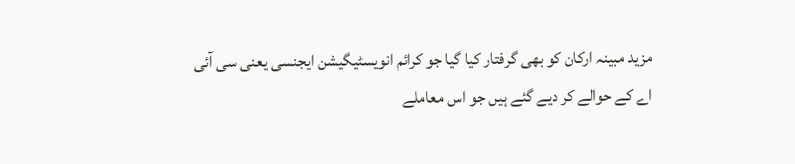مزید مبینہ ارکان کو بھی گرفتار کیا گیا جو کرائم انویسٹیگیشن ایجنسی یعنی سی آئی اے کے حوالے کر دیے گئے ہیں جو اس معاملے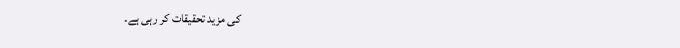کی مزید تحقیقات کر رہی ہے۔